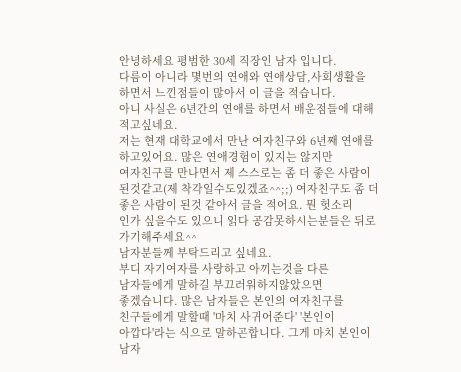안녕하세요 평범한 30세 직장인 남자 입니다.
다름이 아니라 몇번의 연애와 연애상담,사회생활을
하면서 느낀점들이 많아서 이 글을 적습니다.
아니 사실은 6년간의 연애를 하면서 배운점들에 대해
적고싶네요.
저는 현재 대학교에서 만난 여자친구와 6년째 연애를
하고있어요. 많은 연애경험이 있지는 않지만
여자친구를 만나면서 제 스스로는 좀 더 좋은 사람이
된것같고(제 착각일수도있겠죠^^;;) 여자친구도 좀 더
좋은 사람이 된것 같아서 글을 적어요. 뭔 헛소리
인가 싶을수도 있으니 읽다 공감못하시는분들은 뒤로
가기해주세요^^
남자분들께 부탁드리고 싶네요.
부디 자기여자를 사랑하고 아끼는것을 다른
남자들에게 말하길 부끄러워하지않았으면
좋겠습니다. 많은 남자들은 본인의 여자친구를
친구들에게 말할때 '마치 사귀어준다' '본인이
아깝다'라는 식으로 말하곤합니다. 그게 마치 본인이
남자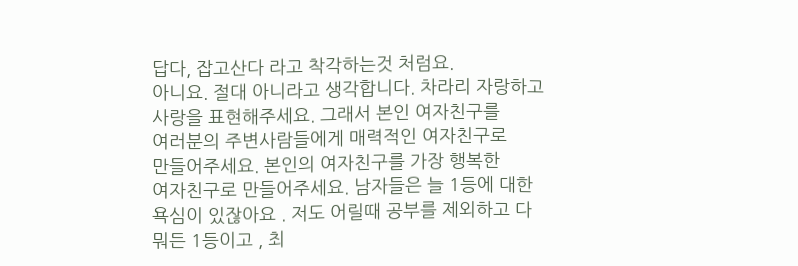답다, 잡고산다 라고 착각하는것 처럼요.
아니요. 절대 아니라고 생각합니다. 차라리 자랑하고
사랑을 표현해주세요. 그래서 본인 여자친구를
여러분의 주변사람들에게 매력적인 여자친구로
만들어주세요. 본인의 여자친구를 가장 행복한
여자친구로 만들어주세요. 남자들은 늘 1등에 대한
욕심이 있잖아요 . 저도 어릴때 공부를 제외하고 다
뭐든 1등이고 , 최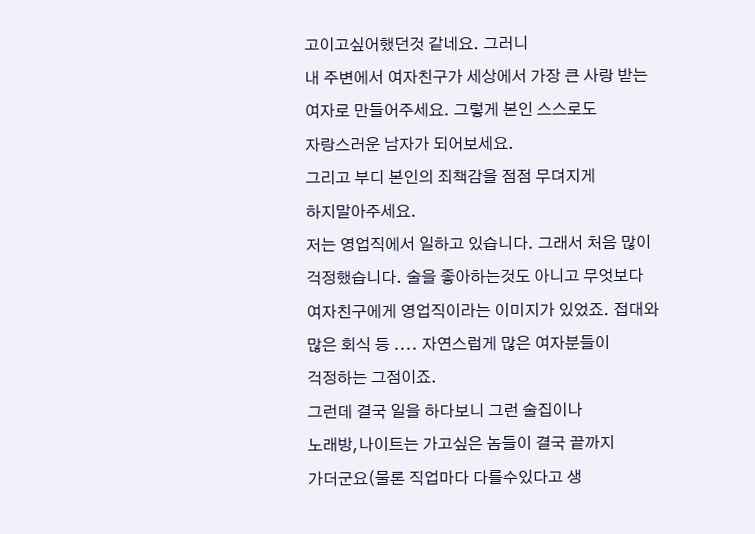고이고싶어했던것 같네요. 그러니
내 주변에서 여자친구가 세상에서 가장 큰 사랑 받는
여자로 만들어주세요. 그렇게 본인 스스로도
자랑스러운 남자가 되어보세요.
그리고 부디 본인의 죄책감을 점점 무뎌지게
하지말아주세요.
저는 영업직에서 일하고 있습니다. 그래서 처음 많이
걱정했습니다. 술을 좋아하는것도 아니고 무엇보다
여자친구에게 영업직이라는 이미지가 있었죠. 접대와
많은 회식 등 .... 자연스럽게 많은 여자분들이
걱정하는 그점이죠.
그런데 결국 일을 하다보니 그런 술집이나
노래방,나이트는 가고싶은 놈들이 결국 끝까지
가더군요(물론 직업마다 다를수있다고 생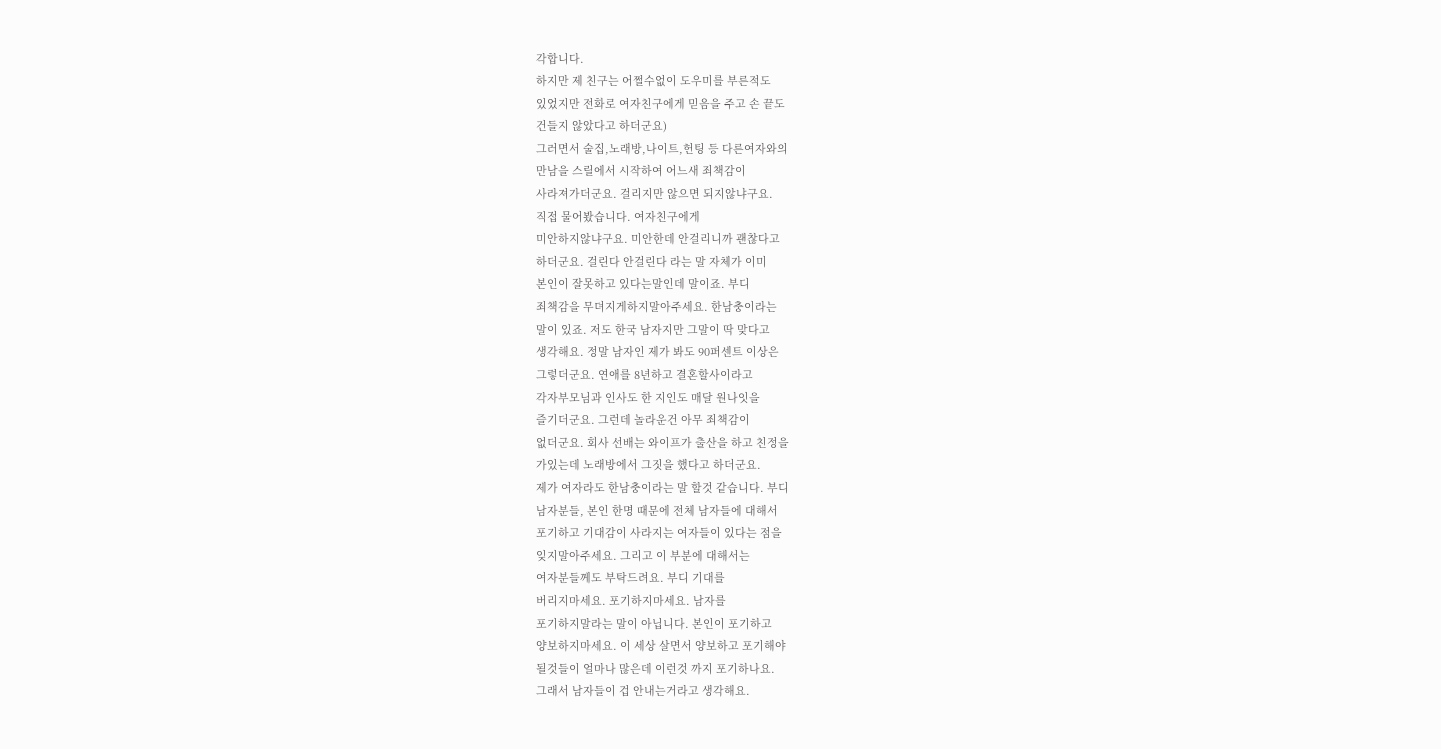각합니다.
하지만 제 친구는 어쩔수없이 도우미를 부른적도
있었지만 전화로 여자친구에게 믿음을 주고 손 끝도
건들지 않았다고 하더군요)
그러면서 술집,노래방,나이트,헌팅 등 다른여자와의
만남을 스릴에서 시작하여 어느새 죄책감이
사라져가더군요. 걸리지만 않으면 되지않냐구요.
직접 물어봤습니다. 여자친구에게
미안하지않냐구요. 미안한데 안걸리니까 괜찮다고
하더군요. 걸린다 안걸린다 라는 말 자체가 이미
본인이 잘못하고 있다는말인데 말이죠. 부디
죄책감을 무뎌지게하지말아주세요. 한남충이라는
말이 있죠. 저도 한국 남자지만 그말이 딱 맞다고
생각해요. 정말 남자인 제가 봐도 90퍼센트 이상은
그렇더군요. 연애를 8년하고 결혼할사이라고
각자부모님과 인사도 한 지인도 매달 원나잇을
즐기더군요. 그런데 놀라운건 아무 죄책감이
없더군요. 회사 선배는 와이프가 출산을 하고 친정을
가있는데 노래방에서 그짓을 했다고 하더군요.
제가 여자라도 한남충이라는 말 할것 같습니다. 부디
남자분들, 본인 한명 때문에 전체 남자들에 대해서
포기하고 기대감이 사라지는 여자들이 있다는 점을
잊지말아주세요. 그리고 이 부분에 대해서는
여자분들께도 부탁드려요. 부디 기대를
버리지마세요. 포기하지마세요. 남자를
포기하지말라는 말이 아닙니다. 본인이 포기하고
양보하지마세요. 이 세상 살면서 양보하고 포기해야
될것들이 얼마나 많은데 이런것 까지 포기하나요.
그래서 남자들이 겁 안내는거라고 생각해요.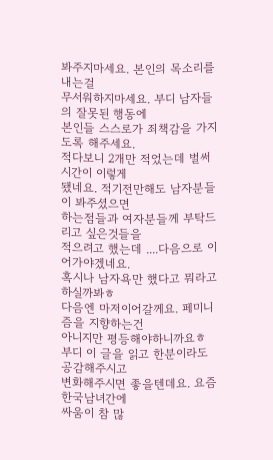봐주지마세요. 본인의 목소리를 내는걸
무서워하지마세요. 부디 남자들의 잘못된 행동에
본인들 스스로가 죄책감을 가지도록 해주세요.
적다보니 2개만 적었는데 벌써 시간이 이렇게
됐네요. 적기전만해도 남자분들이 봐주셨으면
하는점들과 여자분들께 부탁드리고 싶은것들을
적으려고 했는데 ....다음으로 이어가야겠네요.
혹시나 남자욕만 했다고 뭐라고 하실까봐ㅎ
다음엔 마저이어갈께요. 페미니즘을 지향하는건
아니지만 평등해야하니까요ㅎ
부디 이 글을 읽고 한분이라도 공감해주시고
변화해주시면 좋을텐데요. 요즘 한국남녀간에
싸움이 참 많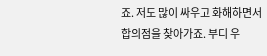죠. 저도 많이 싸우고 화해하면서
합의점을 찾아가죠. 부디 우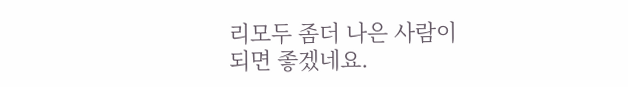리모두 좀더 나은 사람이
되면 좋겠네요.